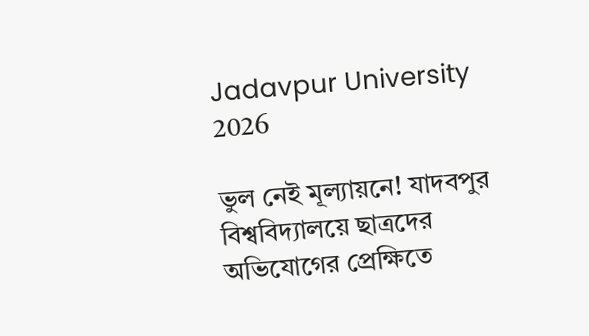Jadavpur University 2026

ভুল নেই মূল্যায়নে! যাদবপুর বিশ্ববিদ্যালয়ে ছাত্রদের অভিযোগের প্রেক্ষিতে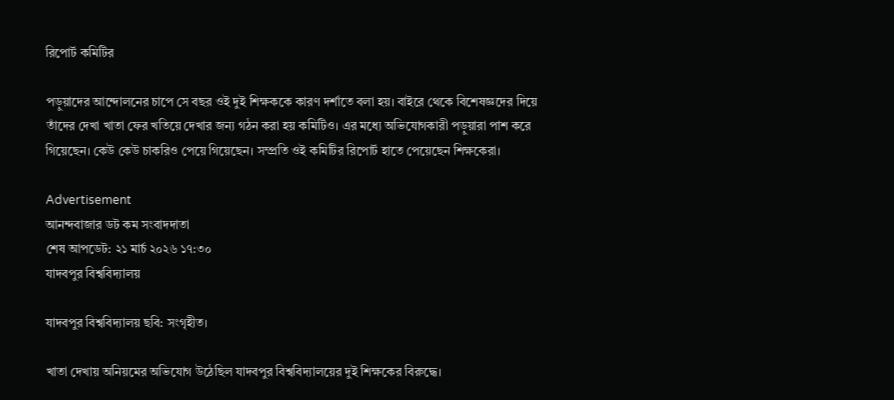রিপোর্ট কমিটির

পড়ুয়াদের আন্দোলনের চাপে সে বছর ওই দুই শিক্ষককে কারণ দর্শাতে বলা হয়। বাইরে থেকে বিশেষজ্ঞদের দিয়ে তাঁদের দেখা খাতা ফের খতিয়ে দেখার জন্য গঠন করা হয় কমিটিও। এর মধ্যে অভিযোগকারী পড়ুয়ারা পাশ করে গিয়েছেন। কেউ কেউ চাকরিও পেয়ে গিয়েছেন। সম্প্রতি ওই কমিটির রিপোর্ট হাতে পেয়েছেন শিক্ষকেরা।

Advertisement
আনন্দবাজার ডট কম সংবাদদাতা
শেষ আপডেট: ২১ মার্চ ২০২৬ ১৭:৩০
যাদবপুর বিশ্ববিদ্যালয়

যাদবপুর বিশ্ববিদ্যালয় ছবি: সংগৃহীত।

খাতা দেখায় অনিয়মের অভিযোগ উঠেছিল যাদবপুর বিশ্ববিদ্যালয়ের দুই শিক্ষকের বিরুদ্ধে।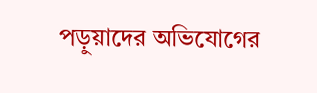পড়ুয়াদের অভিযোগের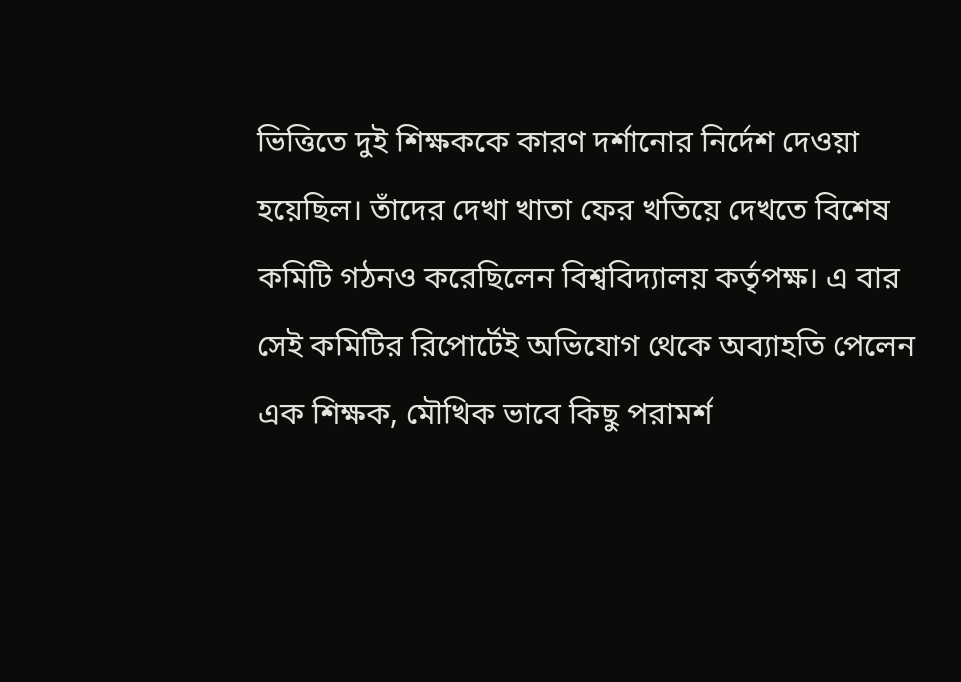ভিত্তিতে দুই শিক্ষককে কারণ দর্শানোর নির্দেশ দেওয়া হয়েছিল। তাঁদের দেখা খাতা ফের খতিয়ে দেখতে বিশেষ কমিটি গঠনও করেছিলেন বিশ্ববিদ্যালয় কর্তৃপক্ষ। এ বার সেই কমিটির রিপোর্টেই অভিযোগ থেকে অব্যাহতি পেলেন এক শিক্ষক, মৌখিক ভাবে কিছু পরামর্শ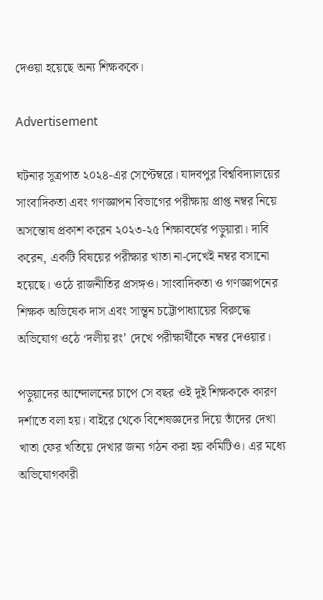দেওয়া হয়েছে অন্য শিক্ষককে।

Advertisement

ঘটনার সূত্রপাত ২০২৪-এর সেপ্টেম্বরে। যাদবপুর বিশ্ববিদ্যালয়ের সাংবাদিকতা এবং গণজ্ঞাপন বিভাগের পরীক্ষায় প্রাপ্ত নম্বর নিয়ে অসন্তোষ প্রকাশ করেন ২০২৩-২৫ শিক্ষাবর্ষের পড়ুয়ারা। দাবি করেন, একটি বিষয়ের পরীক্ষার খাতা না-দেখেই নম্বর বসানো হয়েছে। ওঠে রাজনীতির প্রসঙ্গও। সাংবাদিকতা ও গণজ্ঞাপনের শিক্ষক অভিষেক দাস এবং সান্ত্বন চট্টোপাধ্যায়ের বিরুদ্ধে অভিযোগ ওঠে ‘দলীয় রং’ দেখে পরীক্ষার্থীকে নম্বর দেওয়ার।

পড়ুয়াদের আন্দোলনের চাপে সে বছর ওই দুই শিক্ষককে কারণ দর্শাতে বলা হয়। বাইরে থেকে বিশেষজ্ঞদের দিয়ে তাঁদের দেখা খাতা ফের খতিয়ে দেখার জন্য গঠন করা হয় কমিটিও। এর মধ্যে অভিযোগকারী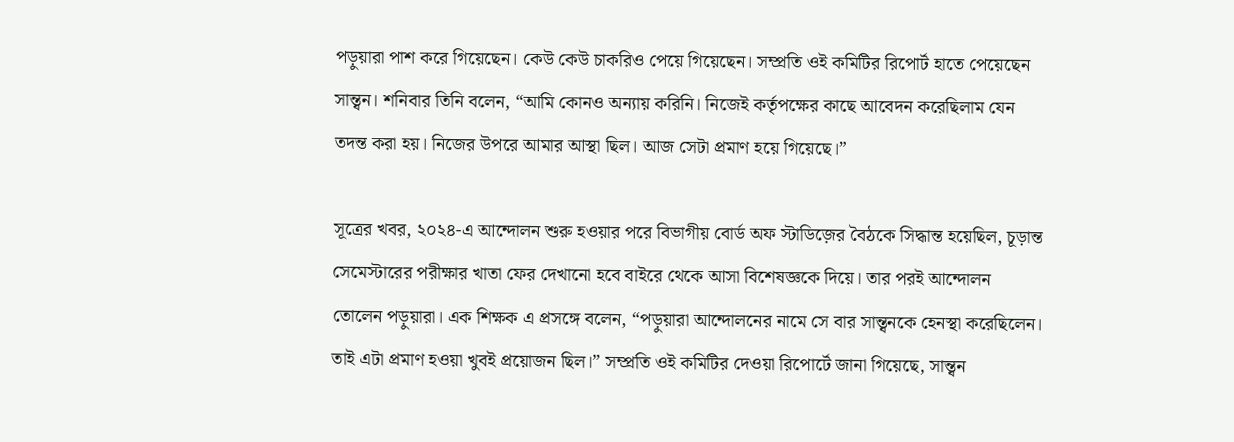পড়ুয়ারা পাশ করে গিয়েছেন। কেউ কেউ চাকরিও পেয়ে গিয়েছেন। সম্প্রতি ওই কমিটির রিপোর্ট হাতে পেয়েছেন সান্ত্বন। শনিবার তিনি বলেন, “আমি কোনও অন্যায় করিনি। নিজেই কর্তৃপক্ষের কাছে আবেদন করেছিলাম যেন তদন্ত করা হয়। নিজের উপরে আমার আস্থা ছিল। আজ সেটা প্রমাণ হয়ে গিয়েছে।”

সূত্রের খবর, ২০২৪-এ আন্দোলন শুরু হওয়ার পরে বিভাগীয় বোর্ড অফ স্টাডিজ়ের বৈঠকে সিদ্ধান্ত হয়েছিল, চূড়ান্ত সেমেস্টারের পরীক্ষার খাতা ফের দেখানো হবে বাইরে থেকে আসা বিশেষজ্ঞকে দিয়ে। তার পরই আন্দোলন তোলেন পড়ুয়ারা। এক শিক্ষক এ প্রসঙ্গে বলেন, “পড়ুয়ারা আন্দোলনের নামে সে বার সান্ত্বনকে হেনস্থা করেছিলেন। তাই এটা প্রমাণ হওয়া খুবই প্রয়োজন ছিল।” সম্প্রতি ওই কমিটির দেওয়া রিপোর্টে জানা গিয়েছে, সান্ত্বন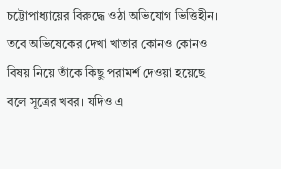চট্টোপাধ্যায়ের বিরুদ্ধে ওঠা অভিযোগ ভিত্তিহীন। তবে অভিষেকের দেখা খাতার কোনও কোনও বিষয় নিয়ে তাঁকে কিছু পরামর্শ দেওয়া হয়েছে বলে সূত্রের খবর। যদিও এ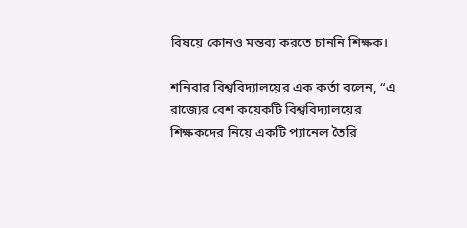বিষয়ে কোনও মন্তব্য করতে চাননি শিক্ষক।

শনিবার বিশ্ববিদ্যালয়ের এক কর্তা বলেন, “এ রাজ্যের বেশ কয়েকটি বিশ্ববিদ্যালয়ের শিক্ষকদের নিয়ে একটি প্যানেল তৈরি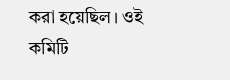করা হয়েছিল। ওই কমিটি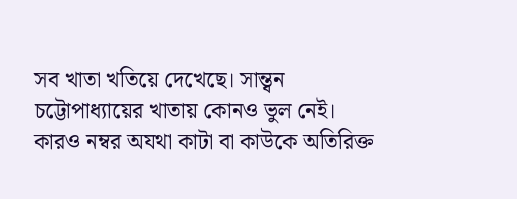সব খাতা খতিয়ে দেখেছে। সান্ত্বন চট্টোপাধ্যায়ের খাতায় কোনও ভুল নেই। কারও নম্বর অযথা কাটা বা কাউকে অতিরিক্ত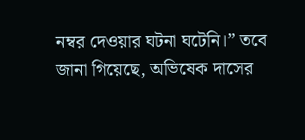নম্বর দেওয়ার ঘটনা ঘটেনি।” তবে জানা গিয়েছে, অভিষেক দাসের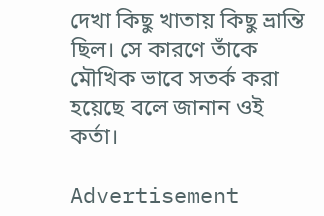দেখা কিছু খাতায় কিছু ভ্রান্তি ছিল। সে কারণে তাঁকে মৌখিক ভাবে সতর্ক করা হয়েছে বলে জানান ওই কর্তা।

Advertisement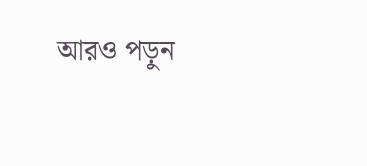আরও পড়ুন